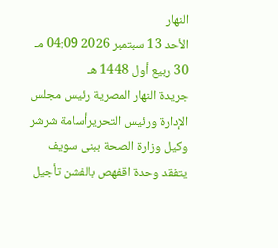النهار
الأحد 13 سبتمبر 2026 04:09 مـ 30 ربيع أول 1448 هـ
جريدة النهار المصرية رئيس مجلس الإدارة ورئيس التحريرأسامة شرشر
وكيل وزارة الصحة ببنى سويف يتفقد وحدة اقفهص بالفشن تأجيل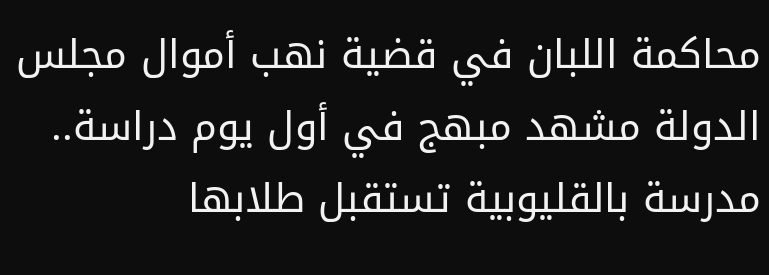محاكمة اللبان في قضية نهب أموال مجلس الدولة مشهد مبهج في أول يوم دراسة.. مدرسة بالقليوبية تستقبل طلابها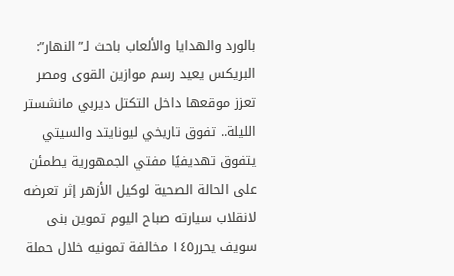بالورد والهدايا والألعاب باحث لـ”النهار”: البريكس يعيد رسم موازين القوى ومصر تعزز موقعها داخل التكتل ديربي مانشستر الليلة.. تفوق تاريخي ليونايتد والسيتي يتفوق تهديفيًا مفتي الجمهورية يطمئن على الحالة الصحية لوكيل الأزهر إثر تعرضه لانقلاب سيارته صباح اليوم تموين بنى سويف يحرر١٤٥ مخالفة تمونيه خلال حملة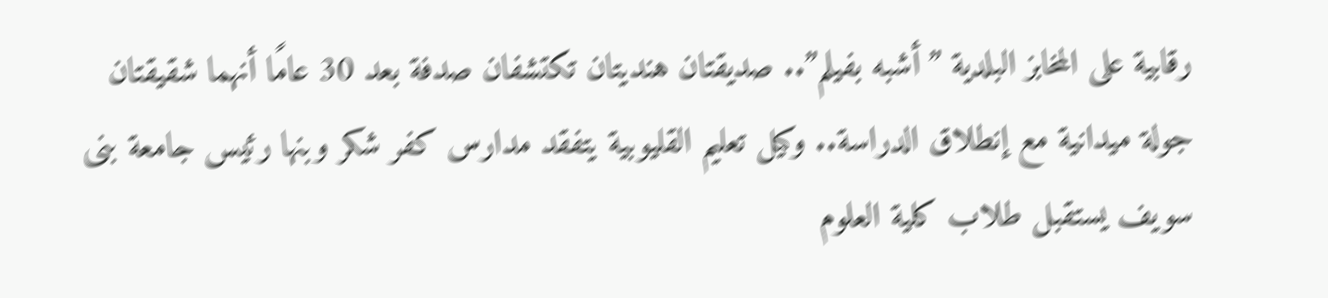رقابية على المخابز البلدية ”أشبه بفيلم”.. صديقتان هنديتان تكتشفان صدفة بعد 30 عامًا أنهما شقيقتان جولة ميدانية مع إنطلاق الدراسة.. وكيل تعليم القليوبية يتفقد مدارس كفر شكر وبنها رئيس جامعة بنى سويف يستقبل طلاب كلية العلوم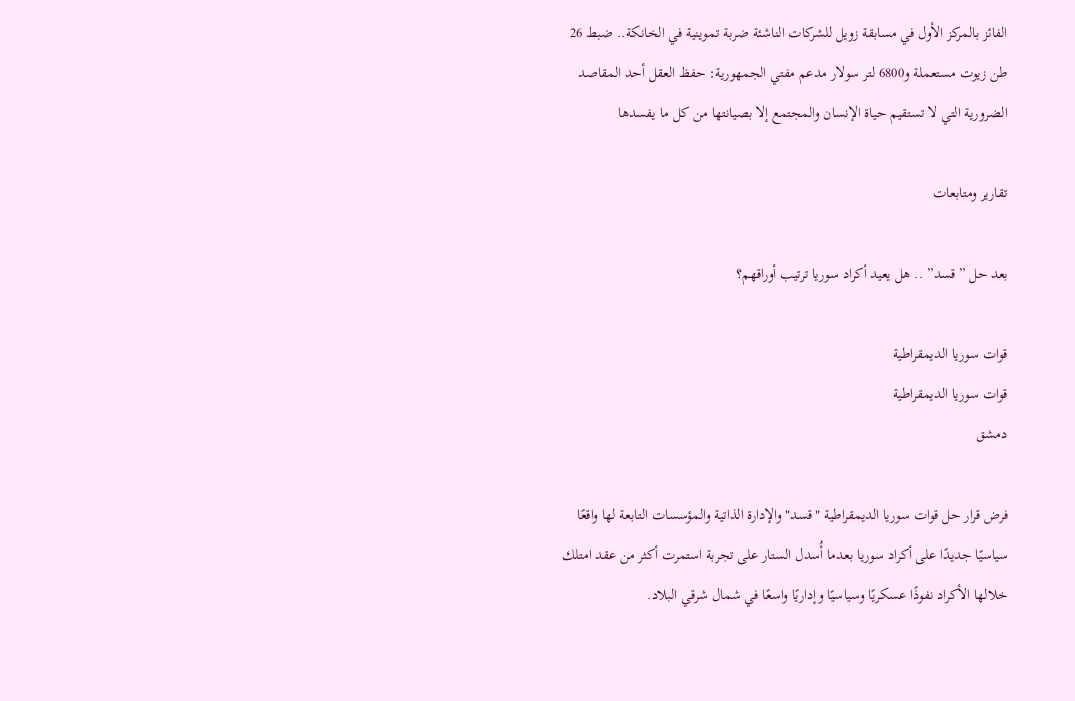الفائز بالمركز الأول في مسابقة زويل للشركات الناشئة ضربة تموينية في الخانكة.. ضبط 26 طن زيوت مستعملة و6800 لتر سولار مدعم مفتي الجمهورية: حفظ العقل أحد المقاصد الضرورية التي لا تستقيم حياة الإنسان والمجتمع إلا بصيانتها من كل ما يفسدها

تقارير ومتابعات

بعد حل ”قسد” .. هل يعيد أكراد سوريا ترتيب أوراقهم؟

قوات سوريا الديمقراطية
قوات سوريا الديمقراطية
دمشق

فرض قرار حل قوات سوريا الديمقراطية "قسد" والإدارة الذاتية والمؤسسات التابعة لها واقعًا سياسيًا جديدًا على أكراد سوريا بعدما أُسدل الستار على تجربة استمرت أكثر من عقد امتلك خلالها الأكراد نفوذًا عسكريًا وسياسيًا وإداريًا واسعًا في شمال شرقي البلاد.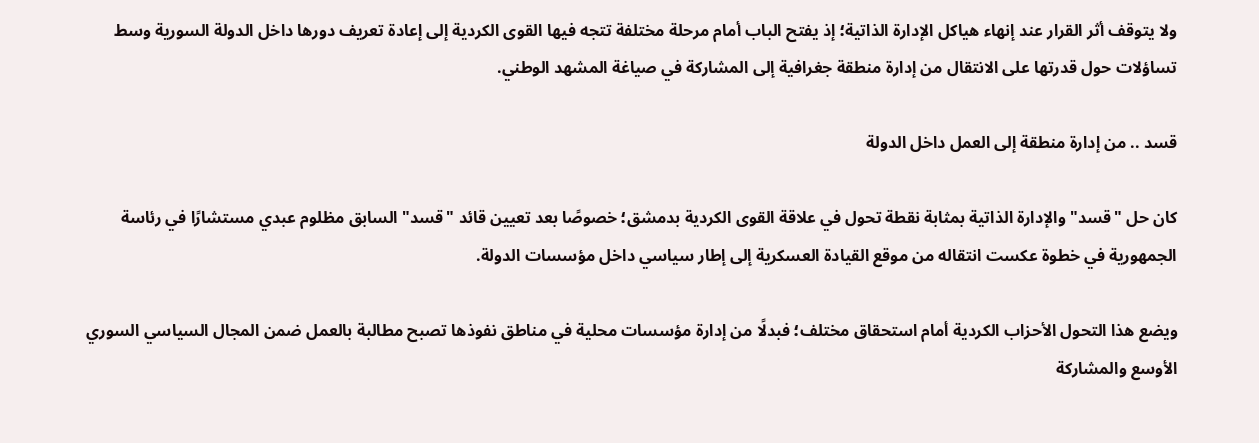ولا يتوقف أثر القرار عند إنهاء هياكل الإدارة الذاتية؛ إذ يفتح الباب أمام مرحلة مختلفة تتجه فيها القوى الكردية إلى إعادة تعريف دورها داخل الدولة السورية وسط تساؤلات حول قدرتها على الانتقال من إدارة منطقة جغرافية إلى المشاركة في صياغة المشهد الوطني.

قسد .. من إدارة منطقة إلى العمل داخل الدولة

كان حل "قسد" والإدارة الذاتية بمثابة نقطة تحول في علاقة القوى الكردية بدمشق؛ خصوصًا بعد تعيين قائد "قسد" السابق مظلوم عبدي مستشارًا في رئاسة الجمهورية في خطوة عكست انتقاله من موقع القيادة العسكرية إلى إطار سياسي داخل مؤسسات الدولة.

ويضع هذا التحول الأحزاب الكردية أمام استحقاق مختلف؛ فبدلًا من إدارة مؤسسات محلية في مناطق نفوذها تصبح مطالبة بالعمل ضمن المجال السياسي السوري الأوسع والمشاركة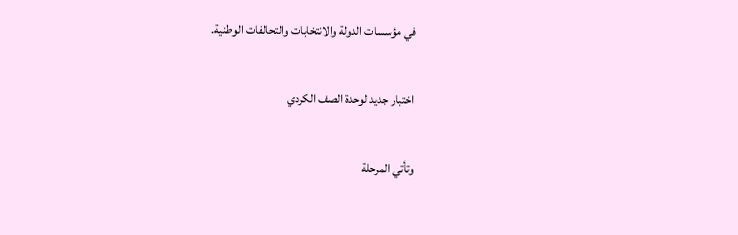في مؤسسات الدولة والانتخابات والتحالفات الوطنية.

اختبار جديد لوحدة الصف الكردي

وتأتي المرحلة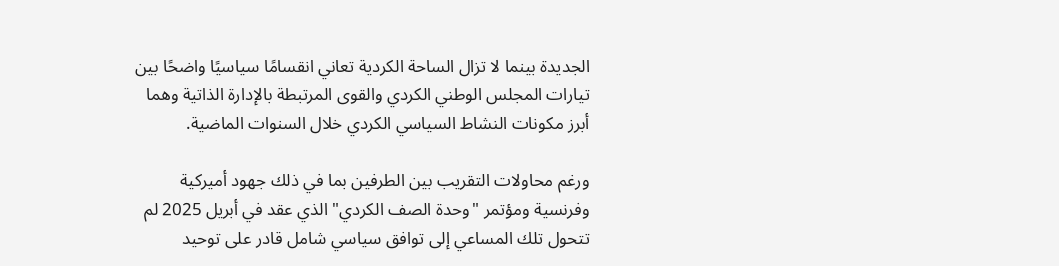الجديدة بينما لا تزال الساحة الكردية تعاني انقسامًا سياسيًا واضحًا بين تيارات المجلس الوطني الكردي والقوى المرتبطة بالإدارة الذاتية وهما أبرز مكونات النشاط السياسي الكردي خلال السنوات الماضية.

ورغم محاولات التقريب بين الطرفين بما في ذلك جهود أميركية وفرنسية ومؤتمر "وحدة الصف الكردي" الذي عقد في أبريل 2025 لم تتحول تلك المساعي إلى توافق سياسي شامل قادر على توحيد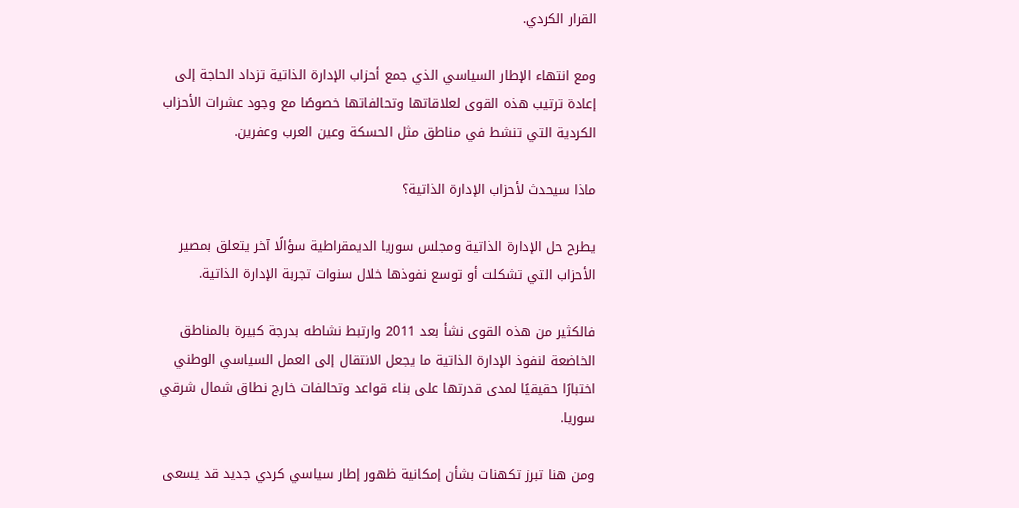القرار الكردي.

ومع انتهاء الإطار السياسي الذي جمع أحزاب الإدارة الذاتية تزداد الحاجة إلى إعادة ترتيب هذه القوى لعلاقاتها وتحالفاتها خصوصًا مع وجود عشرات الأحزاب الكردية التي تنشط في مناطق مثل الحسكة وعين العرب وعفرين.

ماذا سيحدث لأحزاب الإدارة الذاتية؟

يطرح حل الإدارة الذاتية ومجلس سوريا الديمقراطية سؤالًا آخر يتعلق بمصير الأحزاب التي تشكلت أو توسع نفوذها خلال سنوات تجربة الإدارة الذاتية.

فالكثير من هذه القوى نشأ بعد 2011 وارتبط نشاطه بدرجة كبيرة بالمناطق الخاضعة لنفوذ الإدارة الذاتية ما يجعل الانتقال إلى العمل السياسي الوطني اختبارًا حقيقيًا لمدى قدرتها على بناء قواعد وتحالفات خارج نطاق شمال شرقي سوريا.

ومن هنا تبرز تكهنات بشأن إمكانية ظهور إطار سياسي كردي جديد قد يسعى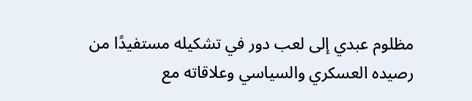مظلوم عبدي إلى لعب دور في تشكيله مستفيدًا من رصيده العسكري والسياسي وعلاقاته مع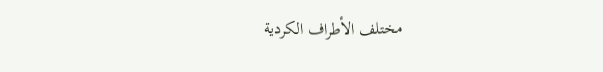مختلف الأطراف الكردية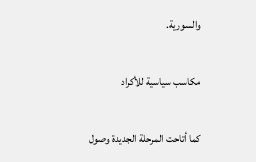والسورية.

مكاسب سياسية للأكراد

كما أتاحت المرحلة الجديدة وصول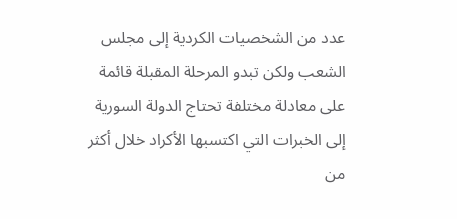عدد من الشخصيات الكردية إلى مجلس الشعب ولكن تبدو المرحلة المقبلة قائمة على معادلة مختلفة تحتاج الدولة السورية إلى الخبرات التي اكتسبها الأكراد خلال أكثر من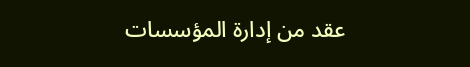عقد من إدارة المؤسسات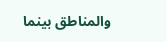والمناطق بينما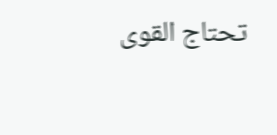تحتاج القوى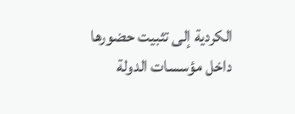الكردية إلى تثبيت حضورها داخل مؤسسات الدولة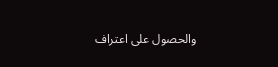والحصول على اعتراف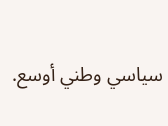سياسي وطني أوسع.